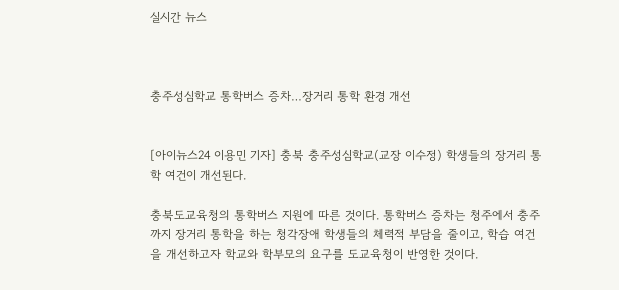실시간 뉴스



충주성심학교 통학버스 증차…장거리 통학 환경 개선


[아이뉴스24 이용민 기자] 충북 충주성심학교(교장 이수정) 학생들의 장거리 통학 여건이 개선된다.

충북도교육청의 통학버스 지원에 따른 것이다. 통학버스 증차는 청주에서 충주까지 장거리 통학을 하는 청각장애 학생들의 체력적 부담을 줄이고, 학습 여건을 개선하고자 학교와 학부모의 요구를 도교육청이 반영한 것이다.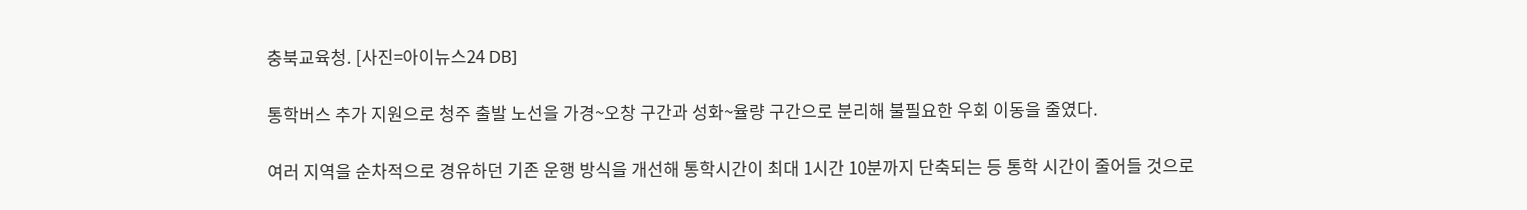충북교육청. [사진=아이뉴스24 DB]

통학버스 추가 지원으로 청주 출발 노선을 가경~오창 구간과 성화~율량 구간으로 분리해 불필요한 우회 이동을 줄였다.

여러 지역을 순차적으로 경유하던 기존 운행 방식을 개선해 통학시간이 최대 1시간 10분까지 단축되는 등 통학 시간이 줄어들 것으로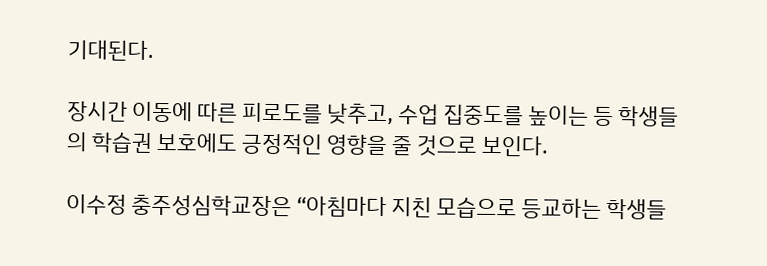기대된다.

장시간 이동에 따른 피로도를 낮추고, 수업 집중도를 높이는 등 학생들의 학습권 보호에도 긍정적인 영향을 줄 것으로 보인다.

이수정 충주성심학교장은 “아침마다 지친 모습으로 등교하는 학생들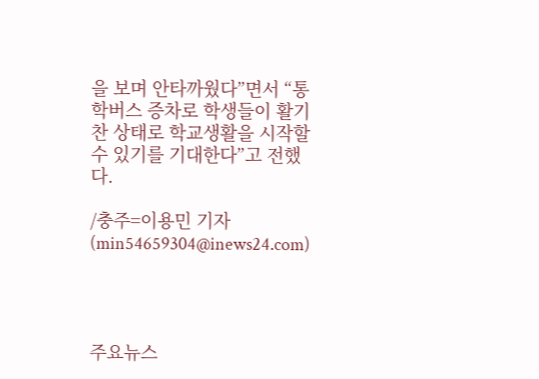을 보며 안타까웠다”면서 “통학버스 증차로 학생들이 활기찬 상태로 학교생활을 시작할 수 있기를 기대한다”고 전했다.

/충주=이용민 기자(min54659304@inews24.com)




주요뉴스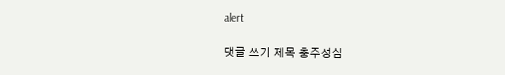alert

댓글 쓰기 제목 충주성심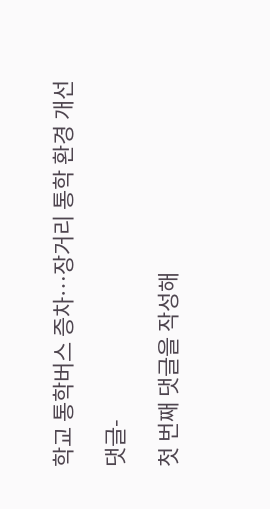학교 통학버스 증차…장거리 통학 환경 개선

댓글-

첫 번째 댓글을 작성해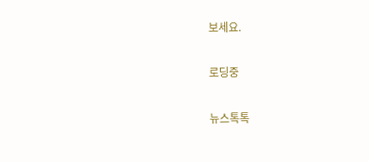보세요.

로딩중

뉴스톡톡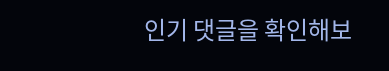인기 댓글을 확인해보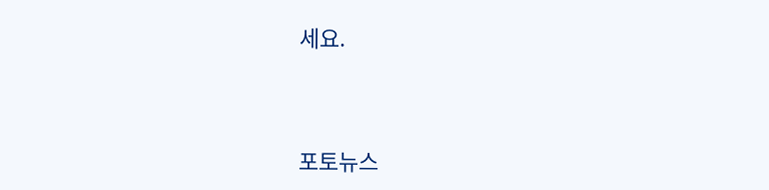세요.



포토뉴스